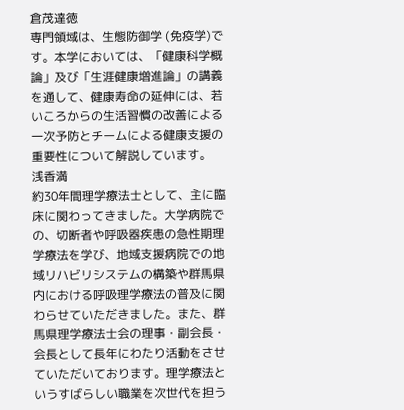倉茂達徳
専門領域は、生態防御学 (免疫学)です。本学においては、「健康科学概論」及び「生涯健康増進論」の講義を通して、健康寿命の延伸には、若いころからの生活習慣の改善による一次予防とチームによる健康支援の重要性について解説しています。
浅香満
約30年間理学療法士として、主に臨床に関わってきました。大学病院での、切断者や呼吸器疾患の急性期理学療法を学び、地域支援病院での地域リハビリシステムの構築や群馬県内における呼吸理学療法の普及に関わらせていただきました。また、群馬県理学療法士会の理事・副会長・会長として長年にわたり活動をさせていただいております。理学療法というすばらしい職業を次世代を担う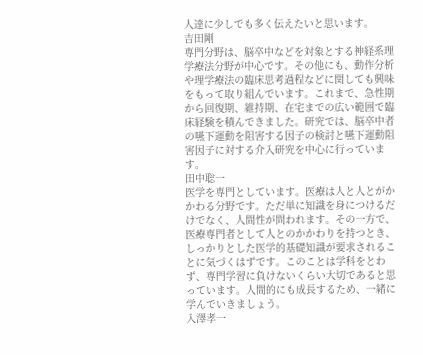人達に少しでも多く伝えたいと思います。
吉田剛
専門分野は、脳卒中などを対象とする神経系理学療法分野が中心です。その他にも、動作分析や理学療法の臨床思考過程などに関しても興味をもって取り組んでいます。これまで、急性期から回復期、維持期、在宅までの広い範囲で臨床経験を積んできました。研究では、脳卒中者の嚥下運動を阻害する因子の検討と嚥下運動阻害因子に対する介入研究を中心に行っています。
田中聡一
医学を専門としています。医療は人と人とがかかわる分野です。ただ単に知識を身につけるだけでなく、人間性が問われます。その一方で、医療専門者として人とのかかわりを持つとき、しっかりとした医学的基礎知識が要求されることに気づくはずです。このことは学科をとわず、専門学習に負けないくらい大切であると思っています。人間的にも成長するため、一緒に学んでいきましょう。
入澤孝一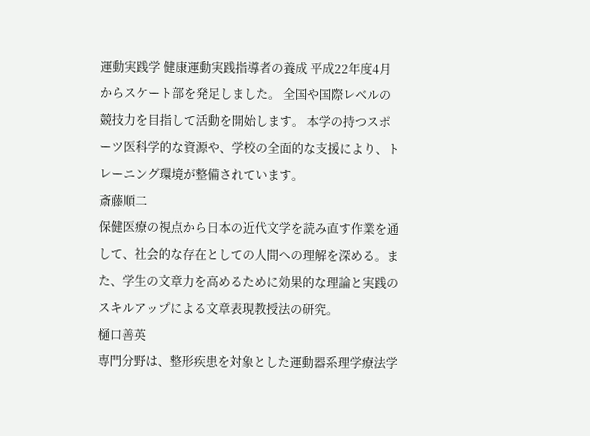運動実践学 健康運動実践指導者の養成 平成22年度4月からスケート部を発足しました。 全国や国際レベルの競技力を目指して活動を開始します。 本学の持つスポーツ医科学的な資源や、学校の全面的な支援により、トレーニング環境が整備されています。
斎藤順二
保健医療の視点から日本の近代文学を読み直す作業を通して、社会的な存在としての人間への理解を深める。また、学生の文章力を高めるために効果的な理論と実践のスキルアップによる文章表現教授法の研究。
樋口善英
専門分野は、整形疾患を対象とした運動器系理学療法学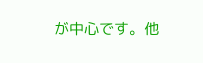が中心です。他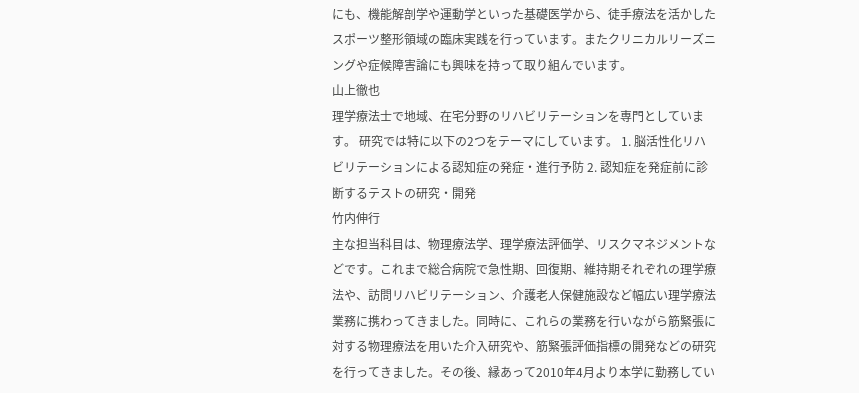にも、機能解剖学や運動学といった基礎医学から、徒手療法を活かしたスポーツ整形領域の臨床実践を行っています。またクリニカルリーズニングや症候障害論にも興味を持って取り組んでいます。
山上徹也
理学療法士で地域、在宅分野のリハビリテーションを専門としています。 研究では特に以下の2つをテーマにしています。 1. 脳活性化リハビリテーションによる認知症の発症・進行予防 2. 認知症を発症前に診断するテストの研究・開発
竹内伸行
主な担当科目は、物理療法学、理学療法評価学、リスクマネジメントなどです。これまで総合病院で急性期、回復期、維持期それぞれの理学療法や、訪問リハビリテーション、介護老人保健施設など幅広い理学療法業務に携わってきました。同時に、これらの業務を行いながら筋緊張に対する物理療法を用いた介入研究や、筋緊張評価指標の開発などの研究を行ってきました。その後、縁あって2010年4月より本学に勤務してい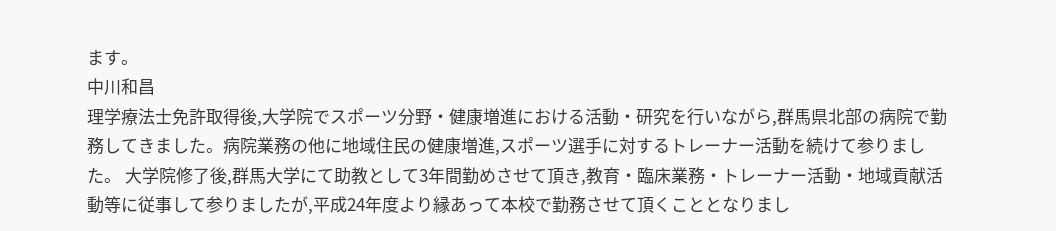ます。
中川和昌
理学療法士免許取得後,大学院でスポーツ分野・健康増進における活動・研究を行いながら,群馬県北部の病院で勤務してきました。病院業務の他に地域住民の健康増進,スポーツ選手に対するトレーナー活動を続けて参りました。 大学院修了後,群馬大学にて助教として3年間勤めさせて頂き,教育・臨床業務・トレーナー活動・地域貢献活動等に従事して参りましたが,平成24年度より縁あって本校で勤務させて頂くこととなりまし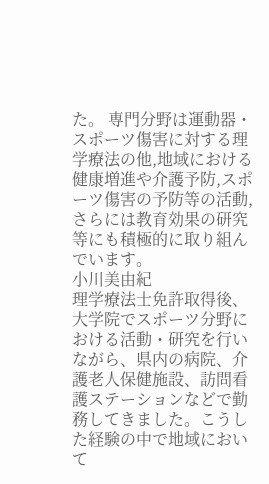た。 専門分野は運動器・スポーツ傷害に対する理学療法の他,地域における健康増進や介護予防,スポーツ傷害の予防等の活動,さらには教育効果の研究等にも積極的に取り組んでいます。
小川美由紀
理学療法士免許取得後、大学院でスポーツ分野における活動・研究を行いながら、県内の病院、介護老人保健施設、訪問看護ステーションなどで勤務してきました。こうした経験の中で地域において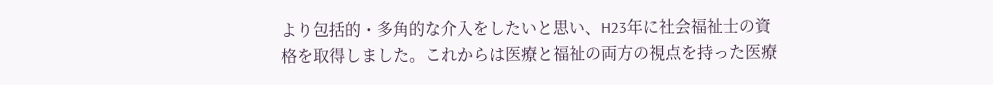より包括的・多角的な介入をしたいと思い、H23年に社会福祉士の資格を取得しました。これからは医療と福祉の両方の視点を持った医療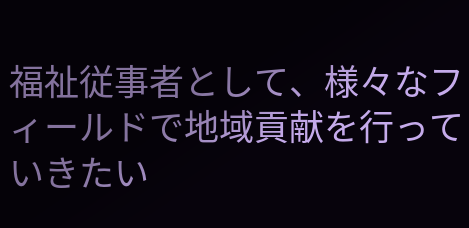福祉従事者として、様々なフィールドで地域貢献を行っていきたい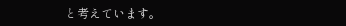と考えています。